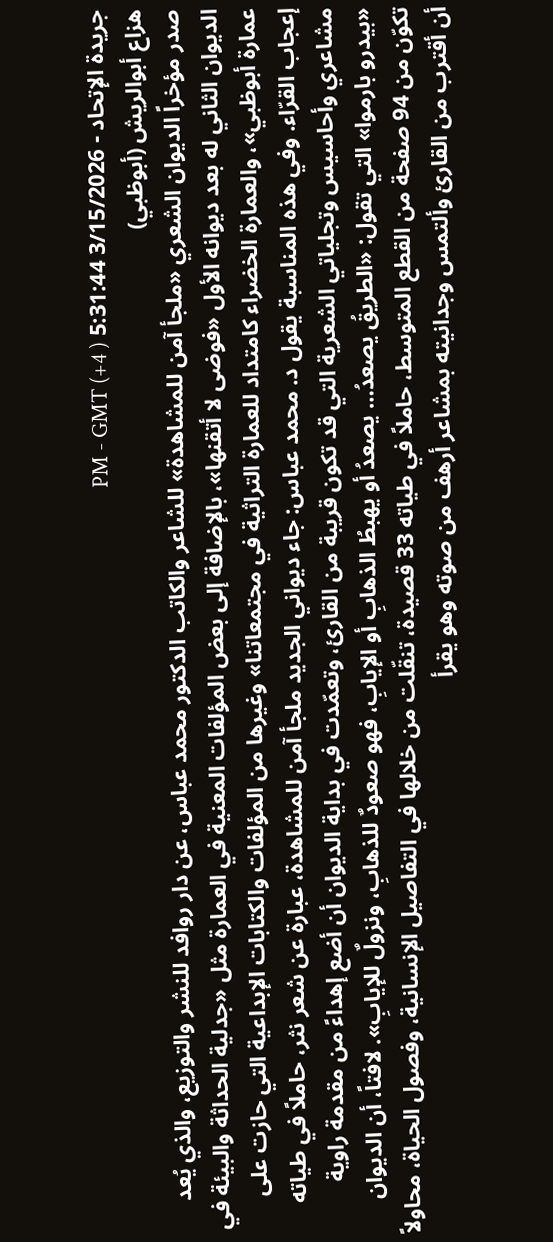جريدة الإتحاد - 3/15/2026 5:31:44 PM - GMT (+4 )
هزاع أبوالريش (أبوظبي)
صدر مؤخراً الديوان الشعري «ملجأ آمن للمشاهدة» للشاعر والكاتب الدكتور محمد عباس، عن دار روافد للنشر والتوزيع، والذي يُعد الديوان الثاني له بعد ديوانه الأول «فوضى لا أتقنها»، بالإضافة إلى بعض المؤلفات المعنية في العمارة مثل «جدلية الحداثة والبيئة في عمارة أبوظبي»، والعمارة الخضراء كامتداد للعمارة التراثية في مجتمعاتنا» وغيرها من المؤلفات والكتابات الإبداعية التي حازت على إعجاب القرّاء. وفي هذه المناسبة يقول د. محمد عباس: جاء ديواني الجديد ملجأ آمن للمشاهدة، عبارة عن شعر نثر، حاملاً في طياته مشاعري وأحاسيس وتجلياتي الشعرية التي قد تكون قريبة من القارئ، وتعمّدت في بداية الديوان أن أضع إهداءً من مقدمة راوية «بيدرو بارموا» التي تقول: «الطريقُ يصعدُ… يصعدُ أو يهبطُ الذهابِ أو الإيابِ، فهو صعودٌ للذهابِ، ونزولٌ للإيابِ». لافتاً، أن الديوان تكوّن من 94 صفحة من القطع المتوسط، حاملاً في طياته 33 قصيدة، تنقّلت من خلالها في التفاصيل الإنسانية، وفصول الحياة، محاولاً أن أقترب من القارئ وألتمس وجدانيته بمشاعر أرهف من صوته وهو يقرأ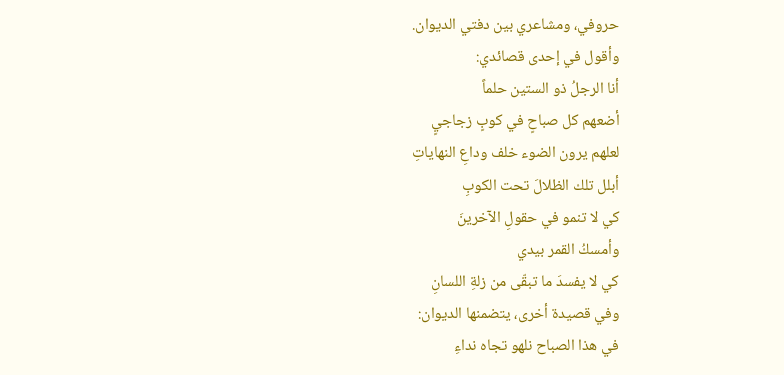حروفي، ومشاعري بين دفتي الديوان.
وأقول في إحدى قصائدي:
أنا الرجلُ ذو الستين حلماً
أضعهم كل صباحٍ في كوبٍ زجاجيٍ
لعلهم يرون الضوء خلف وداعِ النهاياتِ
أبلل تلك الظلالَ تحت الكوبِ
كي لا تنمو في حقولِ الآخرينَ
وأمسكُ القمر بيدي
كي لا يفسدَ ما تبقّى من زلةِ اللسانِ
وفي قصيدة أخرى، يتضمنها الديوان:
في هذا الصباح نلهو تجاه نداءِ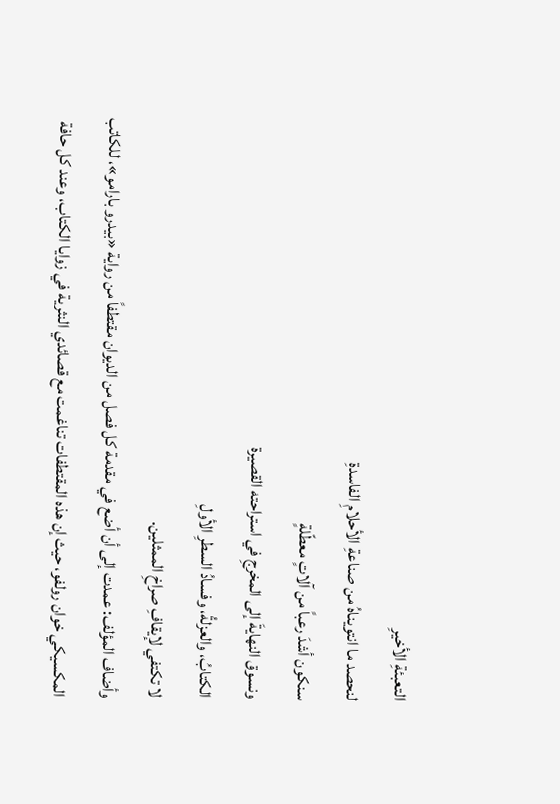التعبئةِ الأخيرِ
لنحصد ما انتويناهُ من صناعةِ الأحلامِ الفاسدةِ
سنكون أشدَ رعباً من آلاتٍ معطّلةٍ
ونسوق النهايةَ إلى المخرجِ في استراحته القصيرة
الكتابُ، والعزلةُ، وفسادُ السطرِ الأولِ
لا تكتفي لإيقافِ صراخِ الممثلين.
وأضاف المؤلف: عمدت إلى أن أضع في مقدمة كل فصل من الديوان مقتطفاً من رواية «بيدرو بارامو»، للكاتب المكسيكي خوان رولفو، حيث إن هذه المقتطفات تناغمت مع قصائدي النثرية في زوايا الكتاب، وعند كل حافة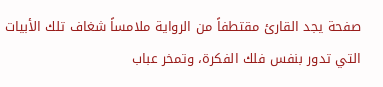صفحة يجد القارئ مقتطفاً من الرواية ملامساً شغاف تلك الأبيات التي تدور بنفس فلك الفكرة، وتمخر عباب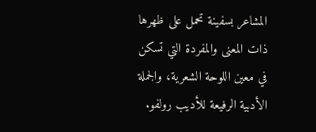المشاعر بسفينة تحمل على ظهرها ذات المعنى والمفردة التي تسكن في معين اللوحة الشعرية، والجملة الأدبية الرفيعة للأديب رولفو.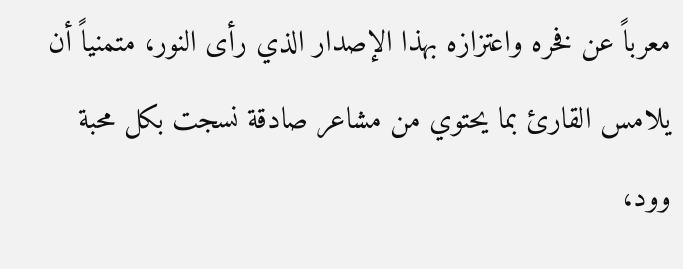معرباً عن فخره واعتزازه بهذا الإصدار الذي رأى النور، متمنياً أن يلامس القارئ بما يحتوي من مشاعر صادقة نسجت بكل محبة وود،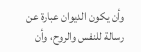وأن يكون الديوان عبارة عن رسالة للنفس والروح، وأن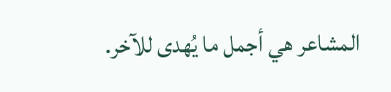المشاعر هي أجمل ما يُهدى للآخر.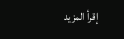إقرأ المزيد